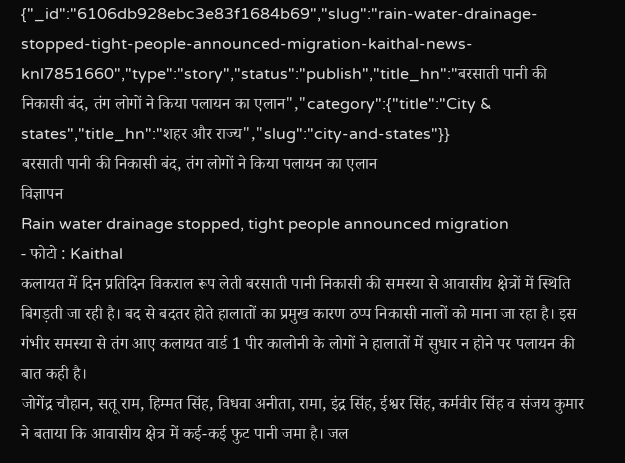{"_id":"6106db928ebc3e83f1684b69","slug":"rain-water-drainage-stopped-tight-people-announced-migration-kaithal-news-knl7851660","type":"story","status":"publish","title_hn":"बरसाती पानी की निकासी बंद, तंग लोगों ने किया पलायन का एलान","category":{"title":"City & states","title_hn":"शहर और राज्य","slug":"city-and-states"}}
बरसाती पानी की निकासी बंद, तंग लोगों ने किया पलायन का एलान
विज्ञापन
Rain water drainage stopped, tight people announced migration
- फोटो : Kaithal
कलायत में दिन प्रतिदिन विकराल रूप लेती बरसाती पानी निकासी की समस्या से आवासीय क्षेत्रों में स्थिति बिगड़ती जा रही है। बद से बदतर होते हालातों का प्रमुख कारण ठप्प निकासी नालों को माना जा रहा है। इस गंभीर समस्या से तंग आए कलायत वार्ड 1 पीर कालोनी के लोगों ने हालातों में सुधार न होने पर पलायन की बात कही है।
जोगेंद्र चौहान, सतू राम, हिम्मत सिंह, विधवा अनीता, रामा, इंद्र सिंह, ईश्वर सिंह, कर्मवीर सिंह व संजय कुमार ने बताया कि आवासीय क्षेत्र में कई-कई फुट पानी जमा है। जल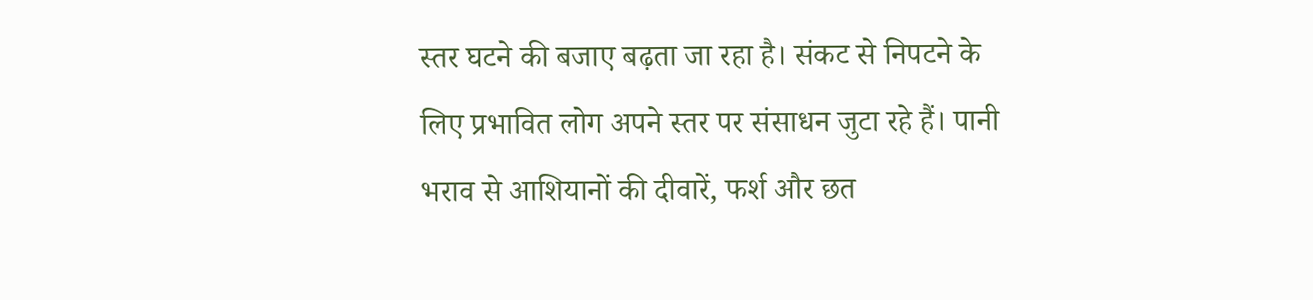स्तर घटने की बजाए बढ़ता जा रहा है। संकट से निपटने के लिए प्रभावित लोग अपने स्तर पर संसाधन जुटा रहे हैं। पानी भराव से आशियानों की दीवारें, फर्श और छत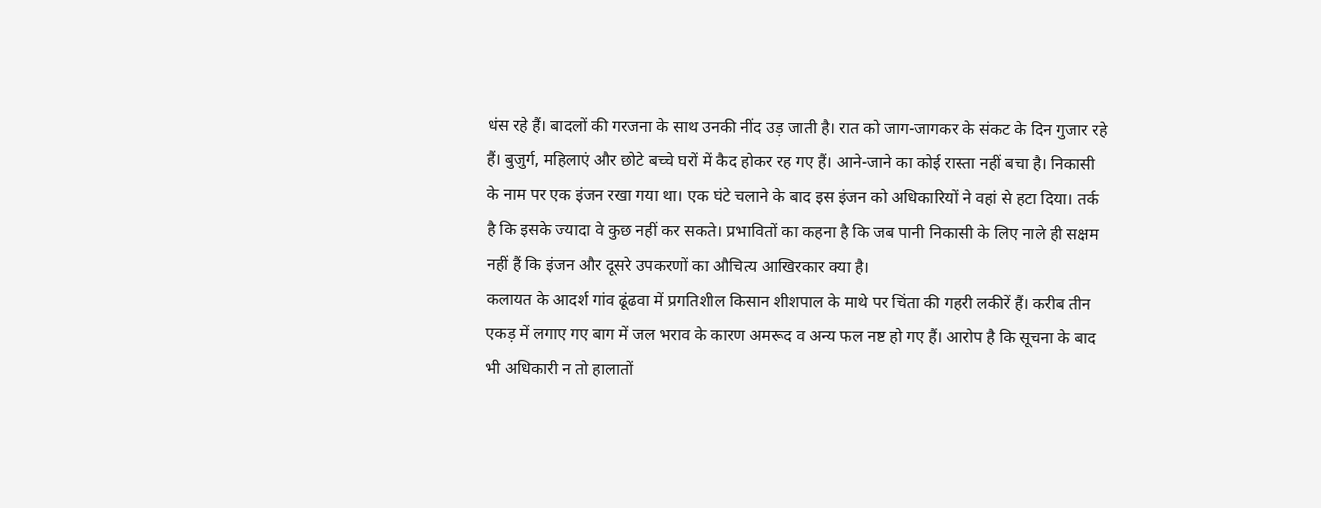धंस रहे हैं। बादलों की गरजना के साथ उनकी नींद उड़ जाती है। रात को जाग-जागकर के संकट के दिन गुजार रहे हैं। बुजुर्ग, महिलाएं और छोटे बच्चे घरों में कैद होकर रह गए हैं। आने-जाने का कोई रास्ता नहीं बचा है। निकासी के नाम पर एक इंजन रखा गया था। एक घंटे चलाने के बाद इस इंजन को अधिकारियों ने वहां से हटा दिया। तर्क है कि इसके ज्यादा वे कुछ नहीं कर सकते। प्रभावितों का कहना है कि जब पानी निकासी के लिए नाले ही सक्षम नहीं हैं कि इंजन और दूसरे उपकरणों का औचित्य आखिरकार क्या है।
कलायत के आदर्श गांव ढूंढवा में प्रगतिशील किसान शीशपाल के माथे पर चिंता की गहरी लकीरें हैं। करीब तीन एकड़ में लगाए गए बाग में जल भराव के कारण अमरूद व अन्य फल नष्ट हो गए हैं। आरोप है कि सूचना के बाद भी अधिकारी न तो हालातों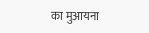का मुआयना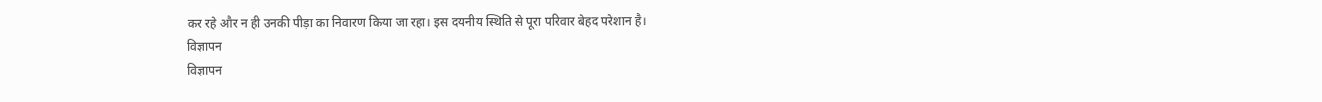कर रहे और न ही उनकी पीड़ा का निवारण किया जा रहा। इस दयनीय स्थिति से पूरा परिवार बेहद परेशान है।
विज्ञापन
विज्ञापन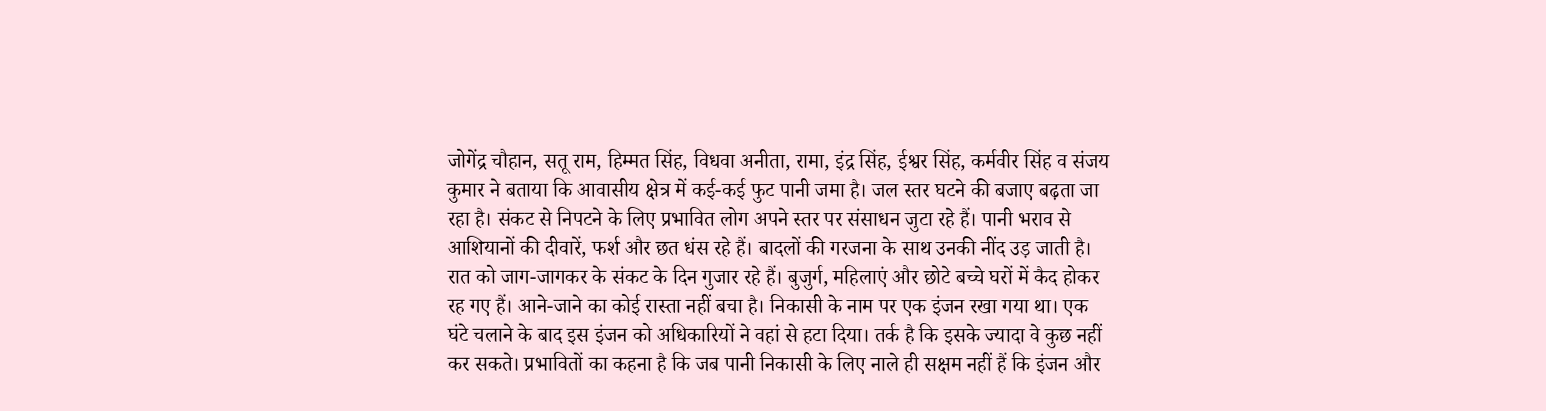जोगेंद्र चौहान, सतू राम, हिम्मत सिंह, विधवा अनीता, रामा, इंद्र सिंह, ईश्वर सिंह, कर्मवीर सिंह व संजय कुमार ने बताया कि आवासीय क्षेत्र में कई-कई फुट पानी जमा है। जल स्तर घटने की बजाए बढ़ता जा रहा है। संकट से निपटने के लिए प्रभावित लोग अपने स्तर पर संसाधन जुटा रहे हैं। पानी भराव से आशियानों की दीवारें, फर्श और छत धंस रहे हैं। बादलों की गरजना के साथ उनकी नींद उड़ जाती है। रात को जाग-जागकर के संकट के दिन गुजार रहे हैं। बुजुर्ग, महिलाएं और छोटे बच्चे घरों में कैद होकर रह गए हैं। आने-जाने का कोई रास्ता नहीं बचा है। निकासी के नाम पर एक इंजन रखा गया था। एक घंटे चलाने के बाद इस इंजन को अधिकारियों ने वहां से हटा दिया। तर्क है कि इसके ज्यादा वे कुछ नहीं कर सकते। प्रभावितों का कहना है कि जब पानी निकासी के लिए नाले ही सक्षम नहीं हैं कि इंजन और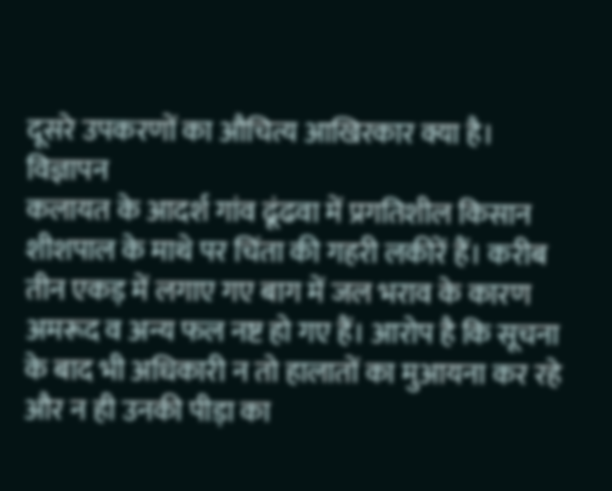दूसरे उपकरणों का औचित्य आखिरकार क्या है।
विज्ञापन
कलायत के आदर्श गांव ढूंढवा में प्रगतिशील किसान शीशपाल के माथे पर चिंता की गहरी लकीरें हैं। करीब तीन एकड़ में लगाए गए बाग में जल भराव के कारण अमरूद व अन्य फल नष्ट हो गए हैं। आरोप है कि सूचना के बाद भी अधिकारी न तो हालातों का मुआयना कर रहे और न ही उनकी पीड़ा का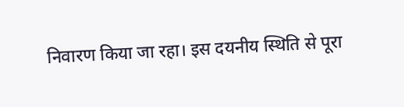निवारण किया जा रहा। इस दयनीय स्थिति से पूरा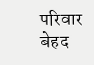परिवार बेहद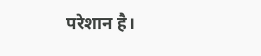परेशान है।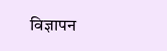विज्ञापन